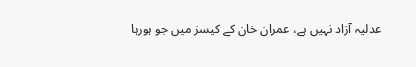عدلیہ آزاد نہیں ہے، عمران خان کے کیسز میں جو ہورہا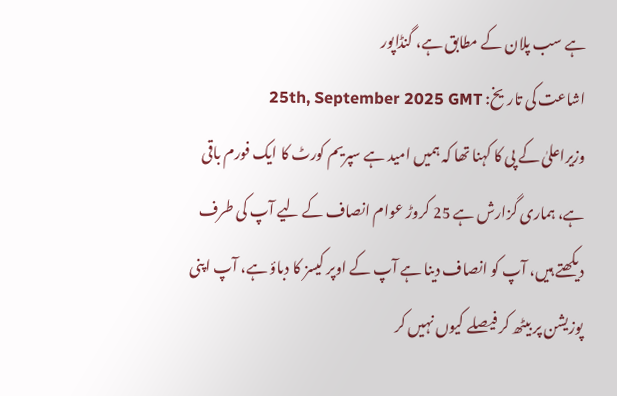ہے سب پلان کے مطابق ہے، گنڈاپور
اشاعت کی تاریخ: 25th, September 2025 GMT
وزیراعلیٰ کے پی کا کہنا تھا کہ ہمیں امید ہے سپریم کورٹ کا ایک فورم باقی ہے، ہماری گزارش ہے 25 کروڑ عوام انصاف کے لیے آپ کی طرف دیکھتے ہیں، آپ کو انصاف دینا ہے آپ کے اوپر کیسز کا دباؤ ہے، آپ اپنی پوزیشن پر بیٹھ کر فیصلے کیوں نہیں کر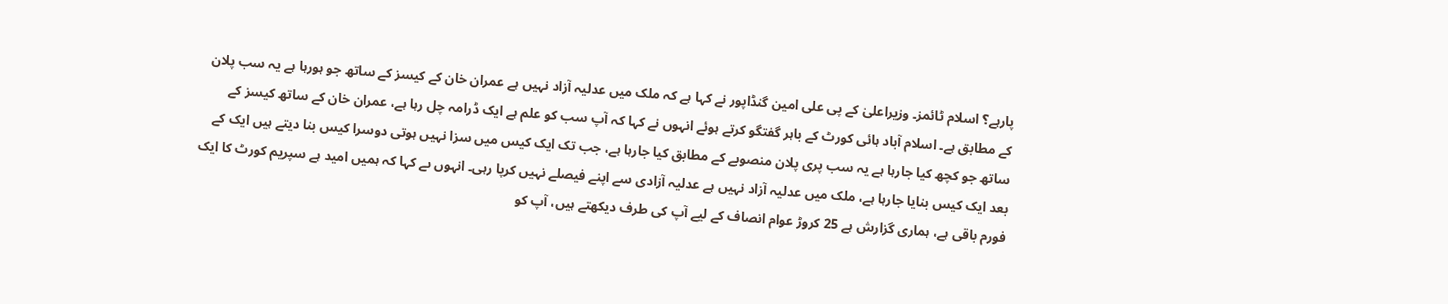پارہے؟ اسلام ٹائمز۔ وزیراعلیٰ کے پی علی امین گنڈاپور نے کہا ہے کہ ملک میں عدلیہ آزاد نہیں ہے عمران خان کے کیسز کے ساتھ جو ہورہا ہے یہ سب پلان کے مطابق ہے۔ اسلام آباد ہائی کورٹ کے باہر گفتگو کرتے ہوئے انہوں نے کہا کہ آپ سب کو علم ہے ایک ڈرامہ چل رہا ہے، عمران خان کے ساتھ کیسز کے ساتھ جو کچھ کیا جارہا ہے یہ سب پری پلان منصوبے کے مطابق کیا جارہا ہے، جب تک ایک کیس میں سزا نہیں ہوتی دوسرا کیس بنا دیتے ہیں ایک کے بعد ایک کیس بنایا جارہا ہے، ملک میں عدلیہ آزاد نہیں ہے عدلیہ آزادی سے اپنے فیصلے نہیں کرپا رہی۔ انہوں ںے کہا کہ ہمیں امید ہے سپریم کورٹ کا ایک فورم باقی ہے، ہماری گزارش ہے 25 کروڑ عوام انصاف کے لیے آپ کی طرف دیکھتے ہیں، آپ کو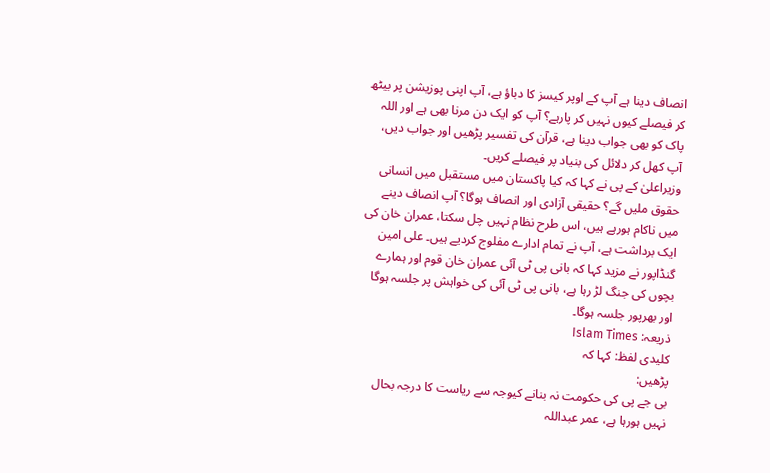انصاف دینا ہے آپ کے اوپر کیسز کا دباؤ ہے، آپ اپنی پوزیشن پر بیٹھ کر فیصلے کیوں نہیں کر پارہے؟ آپ کو ایک دن مرنا بھی ہے اور اللہ پاک کو بھی جواب دینا ہے، قرآن کی تفسیر پڑھیں اور جواب دیں، آپ کھل کر دلائل کی بنیاد پر فیصلے کریں۔
وزیراعلیٰ کے پی نے کہا کہ کیا پاکستان میں مستقبل میں انسانی حقوق ملیں گے؟ حقیقی آزادی اور انصاف ہوگا؟ آپ انصاف دینے میں ناکام ہورہے ہیں، اس طرح نظام نہیں چل سکتا، عمران خان کی ایک برداشت ہے، آپ نے تمام ادارے مفلوج کردیے ہیں۔ علی امین گنڈاپور نے مزید کہا کہ بانی پی ٹی آئی عمران خان قوم اور ہمارے بچوں کی جنگ لڑ رہا ہے، بانی پی ٹی آئی کی خواہش پر جلسہ ہوگا اور بھرپور جلسہ ہوگا۔
ذریعہ: Islam Times
کلیدی لفظ: کہا کہ
پڑھیں:
بی جے پی کی حکومت نہ بنانے کیوجہ سے ریاست کا درجہ بحال نہیں ہورہا ہے، عمر عبداللہ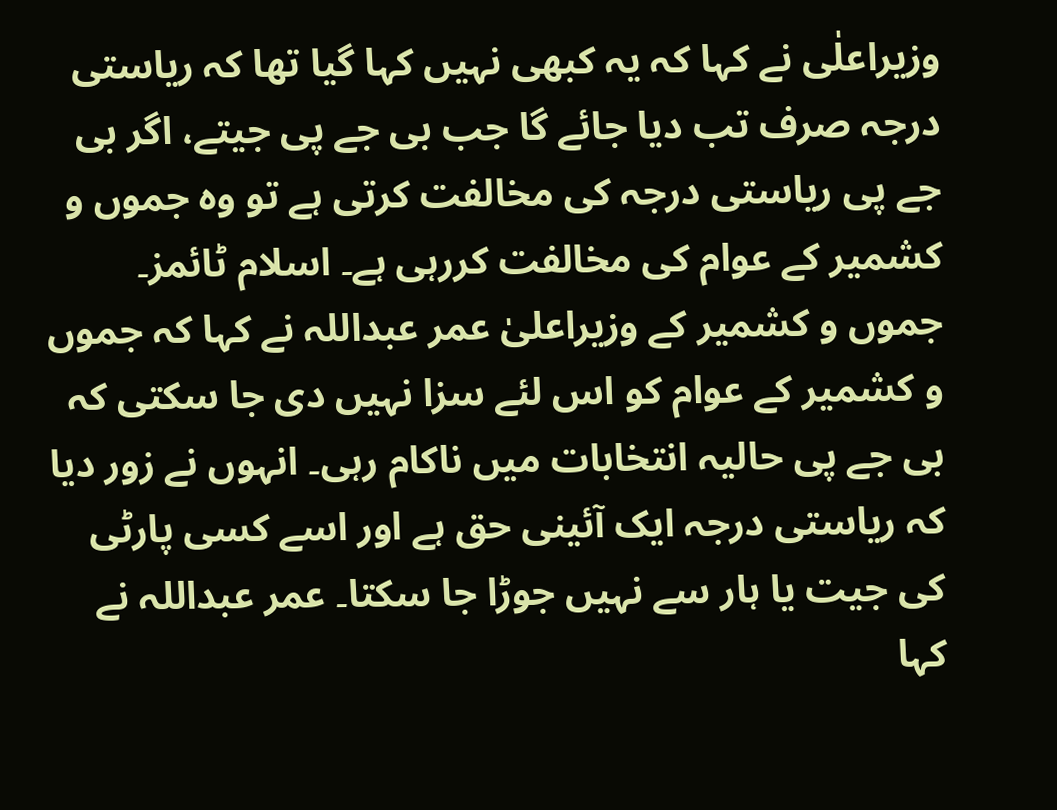وزیراعلٰی نے کہا کہ یہ کبھی نہیں کہا گیا تھا کہ ریاستی درجہ صرف تب دیا جائے گا جب بی جے پی جیتے، اگر بی جے پی ریاستی درجہ کی مخالفت کرتی ہے تو وہ جموں و کشمیر کے عوام کی مخالفت کررہی ہے۔ اسلام ٹائمز۔ جموں و کشمیر کے وزیراعلیٰ عمر عبداللہ نے کہا کہ جموں و کشمیر کے عوام کو اس لئے سزا نہیں دی جا سکتی کہ بی جے پی حالیہ انتخابات میں ناکام رہی۔ انہوں نے زور دیا کہ ریاستی درجہ ایک آئینی حق ہے اور اسے کسی پارٹی کی جیت یا ہار سے نہیں جوڑا جا سکتا۔ عمر عبداللہ نے کہا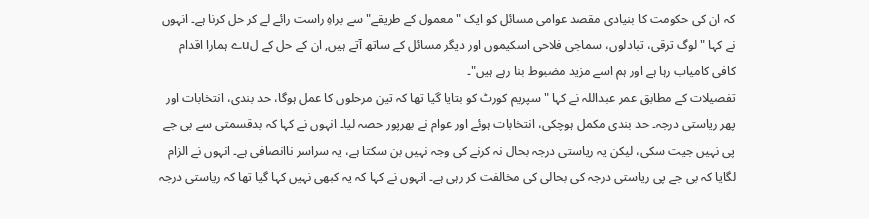کہ ان کی حکومت کا بنیادی مقصد عوامی مسائل کو ایک "معمول کے طریقے" سے براہِ راست رائے لے کر حل کرنا ہے۔ انہوں نے کہا "لوگ ترقی، تبادلوں، سماجی فلاحی اسکیموں اور دیگر مسائل کے ساتھ آتے ہیں, ان کے حل کے لuے ہمارا اقدام کافی کامیاب رہا ہے اور ہم اسے مزید مضبوط بنا رہے ہیں"۔
تفصیلات کے مطابق عمر عبداللہ نے کہا "سپریم کورٹ کو بتایا گیا تھا کہ تین مرحلوں کا عمل ہوگا، حد بندی، انتخابات اور پھر ریاستی درجہ۔ حد بندی مکمل ہوچکی، انتخابات ہوئے اور عوام نے بھرپور حصہ لیا۔ انہوں نے کہا کہ بدقسمتی سے بی جے پی نہیں جیت سکی، لیکن یہ ریاستی درجہ بحال نہ کرنے کی وجہ نہیں بن سکتا ہے، یہ سراسر ناانصافی ہے۔ انہوں نے الزام لگایا کہ بی جے پی ریاستی درجہ کی بحالی کی مخالفت کر رہی ہے۔ انہوں نے کہا کہ یہ کبھی نہیں کہا گیا تھا کہ ریاستی درجہ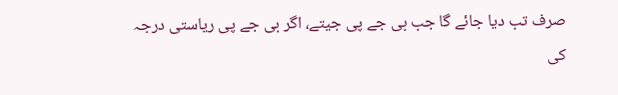صرف تب دیا جائے گا جب بی جے پی جیتے، اگر بی جے پی ریاستی درجہ کی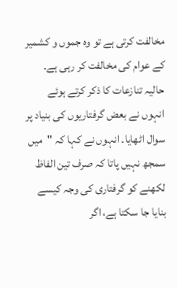مخالفت کرتی ہے تو وہ جموں و کشمیر کے عوام کی مخالفت کر رہی ہے۔
حالیہ تنازعات کا ذکر کرتے ہوئے انہوں نے بعض گرفتاریوں کی بنیاد پر سوال اٹھایا۔ انہوں نے کہا کہ "میں سمجھ نہیں پاتا کہ صرف تین الفاظ لکھنے کو گرفتاری کی وجہ کیسے بنایا جا سکتا ہے، اگر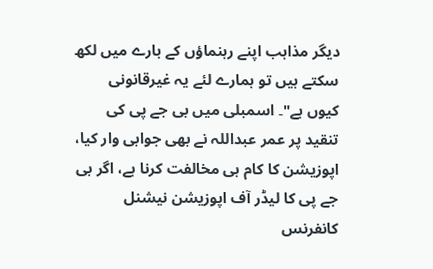دیگر مذاہب اپنے رہنماؤں کے بارے میں لکھ سکتے ہیں تو ہمارے لئے یہ غیرقانونی کیوں ہے"۔ اسمبلی میں بی جے پی کی تنقید پر عمر عبداللہ نے بھی جوابی وار کیا، اپوزیشن کا کام ہی مخالفت کرنا ہے، اگر بی جے پی کا لیڈر آف اپوزیشن نیشنل کانفرنس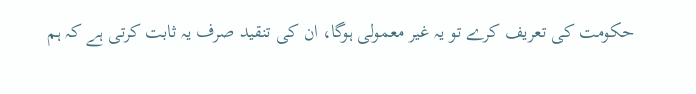حکومت کی تعریف کرے تو یہ غیر معمولی ہوگا، ان کی تنقید صرف یہ ثابت کرتی ہے کہ ہم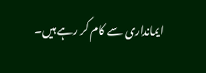ایمانداری سے کام کر رہے ہیں۔